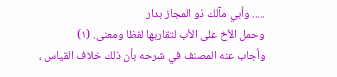..... وأبي مآلك ذو المجاز بدار
وحمل الأخ على الأب لتقاربها لفظا ومعنى. (١)
وأجاب عنه المصنف في شرحه بأن ذلك خلاف القياس ،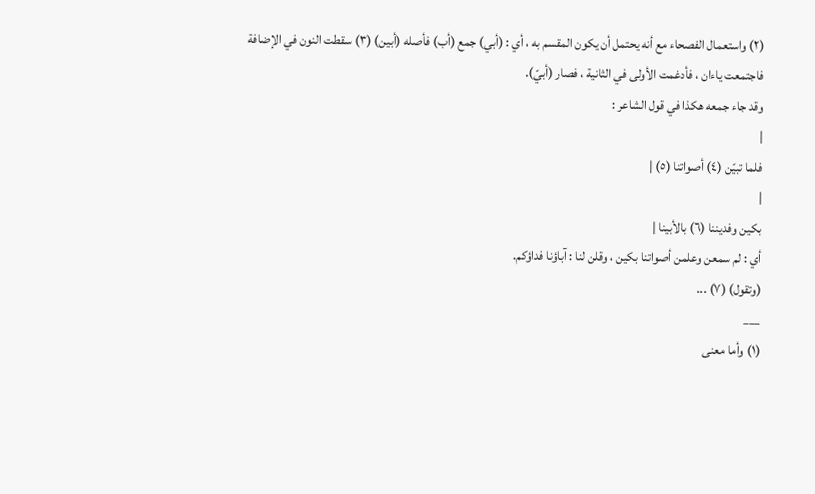(٢) واستعمال الفصحاء مع أنه يحتمل أن يكون المقسم به ، أي : (أبي) جمع (أب) فأصله (أبين) (٣) سقطت النون في الإضافة فاجتمعت ياءان ، فأدغمت الأولى في الثانية ، فصار (أبيّ).
وقد جاء جمعه هكذا في قول الشاعر :
|
فلما تبيّن (٤) أصواتنا (٥) |
|
بكين وفديننا (٦) بالأبينا |
أي : لم سمعن وعلمن أصواتنا بكين ، وقلن لنا : آباؤنا فداؤكم.
(وتقول) (٧) ...
___
(١) وأما معنى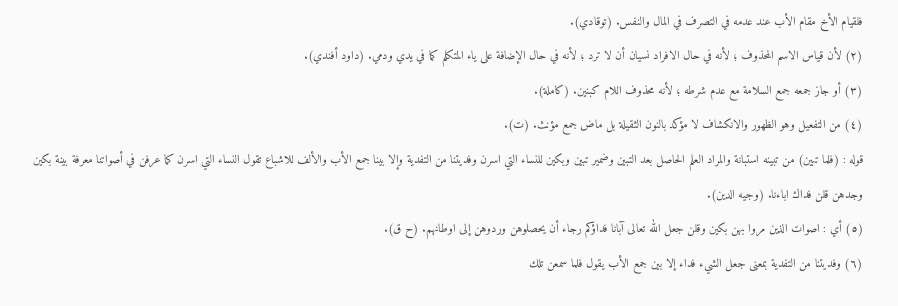فلقيام الأخ مقام الأب عند عدمه في التصرف في المال والنفس. (توقادي).
(٢) لأن قياس الاسم المحذوف ؛ لأنه في حال الافراد نسيان أن لا ترد ؛ لأنه في حال الإضافة على ياء المتكلم كما في يدي ودمي. (داود أفندي).
(٣) أو جاز جمعه جمع السلامة مع عدم شرطه ؛ لأنه محذوف اللام كبنين. (كاملة).
(٤) من التفعيل وهو الظهور والانكشاف لا مؤكد بالنون الثقيلة بل ماض جمع مؤنث. (ت).
قوله : (فلما تبين) من تبينه استبانة والمراد العلم الحاصل بعد التبين وضمير تبين وبكين للنساء التي اسرن وفديتنا من التفدية وإلا بينا جمع الأب والألف للاشباع تقول النساء التي اسرن كما عرفن في أصواتنا معرفة بينة بكين وجدهن قلن فداك اباءنا. (وجيه الدين).
(٥) أي : اصوات الذين مروا بهن بكين وقلن جعل الله تعالى آبانا فداؤكم رجاء أن يحصلوهن وردوهن إلى اوطانهم. (ح ق).
(٦) وفديتنا من التفدية بمعنى جعل الشيء فداء إلا بين جمع الأب يقول فلما سمعن تلك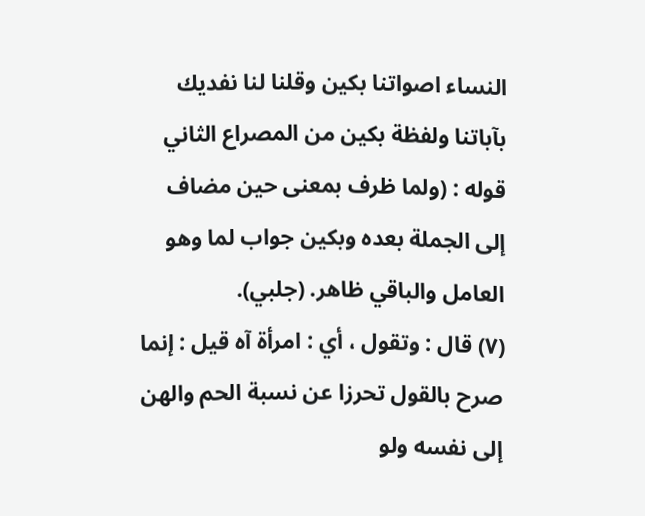النساء اصواتنا بكين وقلنا لنا نفديك بآباتنا ولفظة بكين من المصراع الثاني قوله : (ولما ظرف بمعنى حين مضاف إلى الجملة بعده وبكين جواب لما وهو العامل والباقي ظاهر. (جلبي).
(٧) قال : وتقول ، أي : امرأة آه قيل : إنما صرح بالقول تحرزا عن نسبة الحم والهن إلى نفسه ولو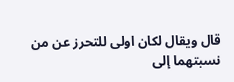قال ويقال لكان اولى للتحرز عن من نسبتهما إلى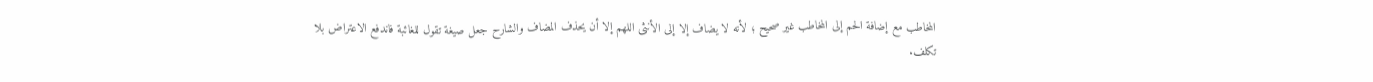المخاطب مع إضافة الحم إلى المخاطب غير صحيح ؛ لأنه لا يضاف إلا إلى الأنثى اللهم إلا أن يحذف المضاف والشارح جعل صيغة تقول للغائبة فاندفع الاعتراض بلا تكلف.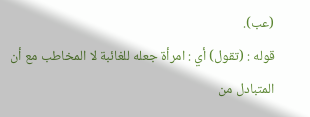(عب).
قوله : (تقول) أي : امرأة جعله للغائبة لا المخاطب مع أن المتبادل من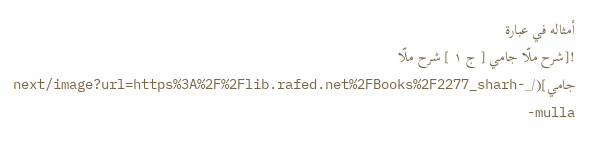أمثاله في عبارة
![شرح ملّا جامي [ ج ١ ] شرح ملّا جامي](/_next/image?url=https%3A%2F%2Flib.rafed.net%2FBooks%2F2277_sharh-mulla-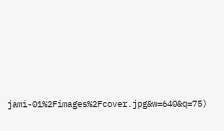jami-01%2Fimages%2Fcover.jpg&w=640&q=75)